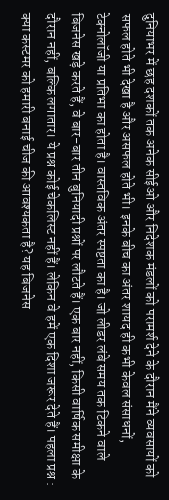दुनियाभर में छह दशकों तक अनेक सीईओ और निदेशक मंडलों को परामर्श देने के दौरान मैंने व्यवसायों को सफल होते भी देखा है और असफल होते भी। इनके बीच का अंतर शायद ही कभी केवल संसाधनों, टेक्नोलॉजी या प्रतिभा का होता है। वास्तविक अंतर स्पष्टता का है। जो लीडर लंबे समय तक टिकने वाले बिजनेस खड़े करते हैं, वे बार-बार तीन बुनियादी प्रश्नों पर लौटते हैं। एक बार नहीं, किसी वार्षिक समीक्षा के दौरान नहीं, बल्कि लगातार। ये प्रश्न कोई चेकलिस्ट नहीं हैं। लेकिन वे हमें एक दिशा जरूर देते हैं। पहला प्रश्न : क्या कस्टमर को हमारी बनाई चीज की आवश्यकता है? यह बिजनेस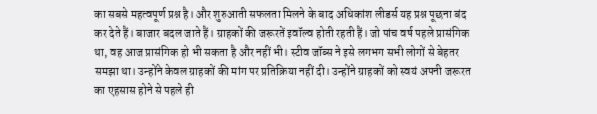का सबसे महत्वपूर्ण प्रश्न है। और शुरुआती सफलता मिलने के बाद अधिकांश लीडर्स यह प्रश्न पूछना बंद कर देते हैं। बाजार बदल जाते हैं। ग्राहकों की जरूरतें इवॉल्व होती रहती हैं। जो पांच वर्ष पहले प्रासंगिक था, वह आज प्रासंगिक हो भी सकता है और नहीं भी। स्टीव जॉब्स ने इसे लगभग सभी लोगों से बेहतर समझा था। उन्होंने केवल ग्राहकों की मांग पर प्रतिक्रिया नहीं दी। उन्होंने ग्राहकों को स्वयं अपनी जरूरत का एहसास होने से पहले ही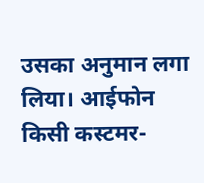उसका अनुमान लगा लिया। आईफोन किसी कस्टमर-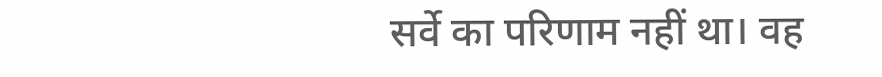सर्वे का परिणाम नहीं था। वह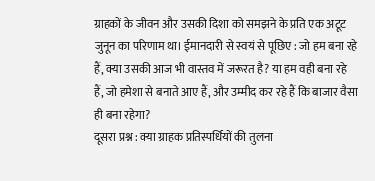ग्राहकों के जीवन और उसकी दिशा को समझने के प्रति एक अटूट जुनून का परिणाम था। ईमानदारी से स्वयं से पूछिए : जो हम बना रहे हैं, क्या उसकी आज भी वास्तव में जरूरत है? या हम वही बना रहे हैं, जो हमेशा से बनाते आए हैं, और उम्मीद कर रहे हैं कि बाजार वैसा ही बना रहेगा?
दूसरा प्रश्न : क्या ग्राहक प्रतिस्पर्धियों की तुलना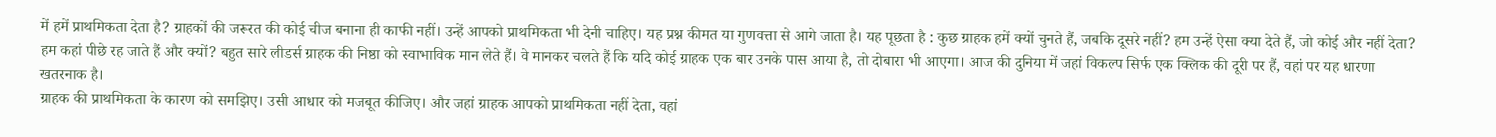में हमें प्राथमिकता देता है? ग्राहकों की जरूरत की कोई चीज बनाना ही काफी नहीं। उन्हें आपको प्राथमिकता भी देनी चाहिए। यह प्रश्न कीमत या गुणवत्ता से आगे जाता है। यह पूछता है : कुछ ग्राहक हमें क्यों चुनते हैं, जबकि दूसरे नहीं? हम उन्हें ऐसा क्या देते हैं, जो कोई और नहीं देता? हम कहां पीछे रह जाते हैं और क्यों? बहुत सारे लीडर्स ग्राहक की निष्ठा को स्वाभाविक मान लेते हैं। वे मानकर चलते हैं कि यदि कोई ग्राहक एक बार उनके पास आया है, तो दोबारा भी आएगा। आज की दुनिया में जहां विकल्प सिर्फ एक क्लिक की दूरी पर हैं, वहां पर यह धारणा खतरनाक है।
ग्राहक की प्राथमिकता के कारण को समझिए। उसी आधार को मजबूत कीजिए। और जहां ग्राहक आपको प्राथमिकता नहीं देता, वहां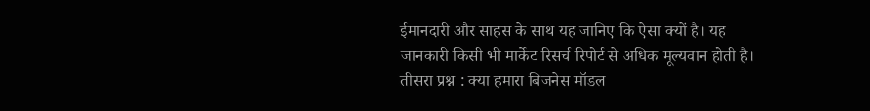ईमानदारी और साहस के साथ यह जानिए कि ऐसा क्यों है। यह जानकारी किसी भी मार्केट रिसर्च रिपोर्ट से अधिक मूल्यवान होती है। तीसरा प्रश्न : क्या हमारा बिजनेस मॉडल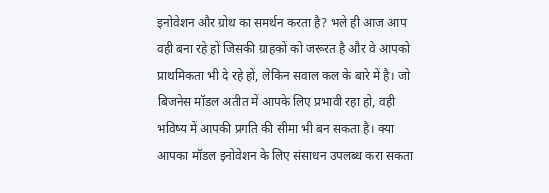इनोवेशन और ग्रोथ का समर्थन करता है? भले ही आज आप वही बना रहे हों जिसकी ग्राहकों को जरूरत है और वे आपको प्राथमिकता भी दे रहे हों, लेकिन सवाल कल के बारे में है। जो बिजनेस मॉडल अतीत में आपके लिए प्रभावी रहा हो, वही भविष्य में आपकी प्रगति की सीमा भी बन सकता है। क्या आपका मॉडल इनोवेशन के लिए संसाधन उपलब्ध करा सकता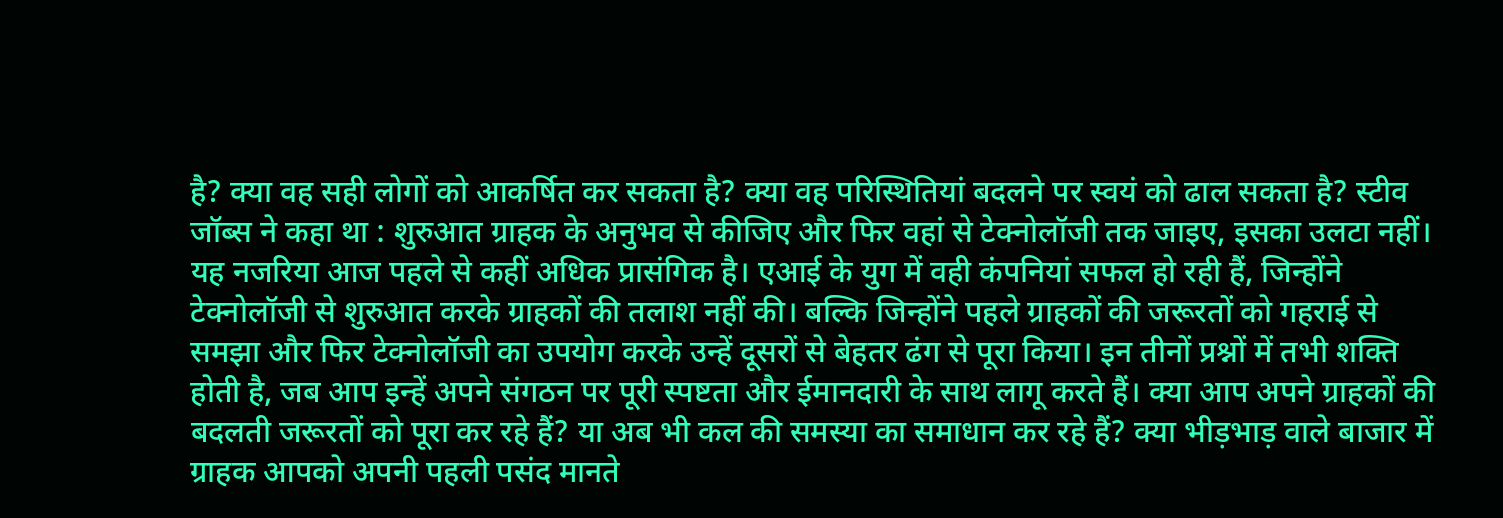है? क्या वह सही लोगों को आकर्षित कर सकता है? क्या वह परिस्थितियां बदलने पर स्वयं को ढाल सकता है? स्टीव जॉब्स ने कहा था : शुरुआत ग्राहक के अनुभव से कीजिए और फिर वहां से टेक्नोलॉजी तक जाइए, इसका उलटा नहीं। यह नजरिया आज पहले से कहीं अधिक प्रासंगिक है। एआई के युग में वही कंपनियां सफल हो रही हैं, जिन्होंने टेक्नोलॉजी से शुरुआत करके ग्राहकों की तलाश नहीं की। बल्कि जिन्होंने पहले ग्राहकों की जरूरतों को गहराई से समझा और फिर टेक्नोलॉजी का उपयोग करके उन्हें दूसरों से बेहतर ढंग से पूरा किया। इन तीनों प्रश्नों में तभी शक्ति होती है, जब आप इन्हें अपने संगठन पर पूरी स्पष्टता और ईमानदारी के साथ लागू करते हैं। क्या आप अपने ग्राहकों की बदलती जरूरतों को पूरा कर रहे हैं? या अब भी कल की समस्या का समाधान कर रहे हैं? क्या भीड़भाड़ वाले बाजार में ग्राहक आपको अपनी पहली पसंद मानते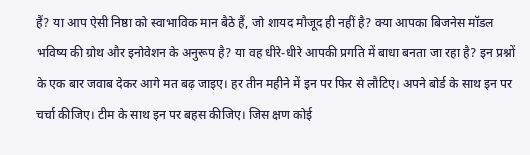हैं? या आप ऐसी निष्ठा को स्वाभाविक मान बैठे हैं, जो शायद मौजूद ही नहीं है? क्या आपका बिजनेस मॉडल भविष्य की ग्रोथ और इनोवेशन के अनुरूप है? या वह धीरे-धीरे आपकी प्रगति में बाधा बनता जा रहा है? इन प्रश्नों के एक बार जवाब देकर आगे मत बढ़ जाइए। हर तीन महीने में इन पर फिर से लौटिए। अपने बोर्ड के साथ इन पर चर्चा कीजिए। टीम के साथ इन पर बहस कीजिए। जिस क्षण कोई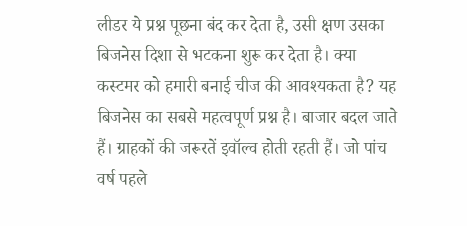लीडर ये प्रश्न पूछना बंद कर देता है, उसी क्षण उसका बिजनेस दिशा से भटकना शुरू कर देता है। क्या कस्टमर को हमारी बनाई चीज की आवश्यकता है? यह बिजनेस का सबसे महत्वपूर्ण प्रश्न है। बाजार बदल जाते हैं। ग्राहकों की जरूरतें इवॉल्व होती रहती हैं। जो पांच वर्ष पहले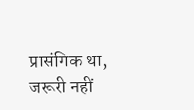प्रासंगिक था, जरूरी नहीं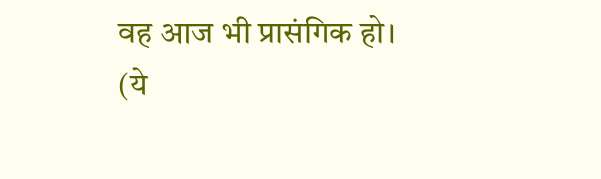वह आज भी प्रासंगिक हो।
(ये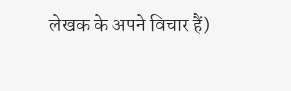लेखक के अपने विचार हैं)